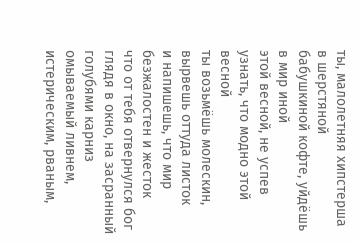ты, малолетняя хипстерша в шерстяной
бабушкиной кофте, уйдёшь в мир иной
этой весной, не успев узнать, что модно этой весной
ты возьмёшь молескин, вырвешь оттуда листок
и напишешь, что мир безжалостен и жесток
что от тебя отвернулся бог
глядя в окно, на засранный голубями карниз
омываемый ливнем, истерическим, рваным,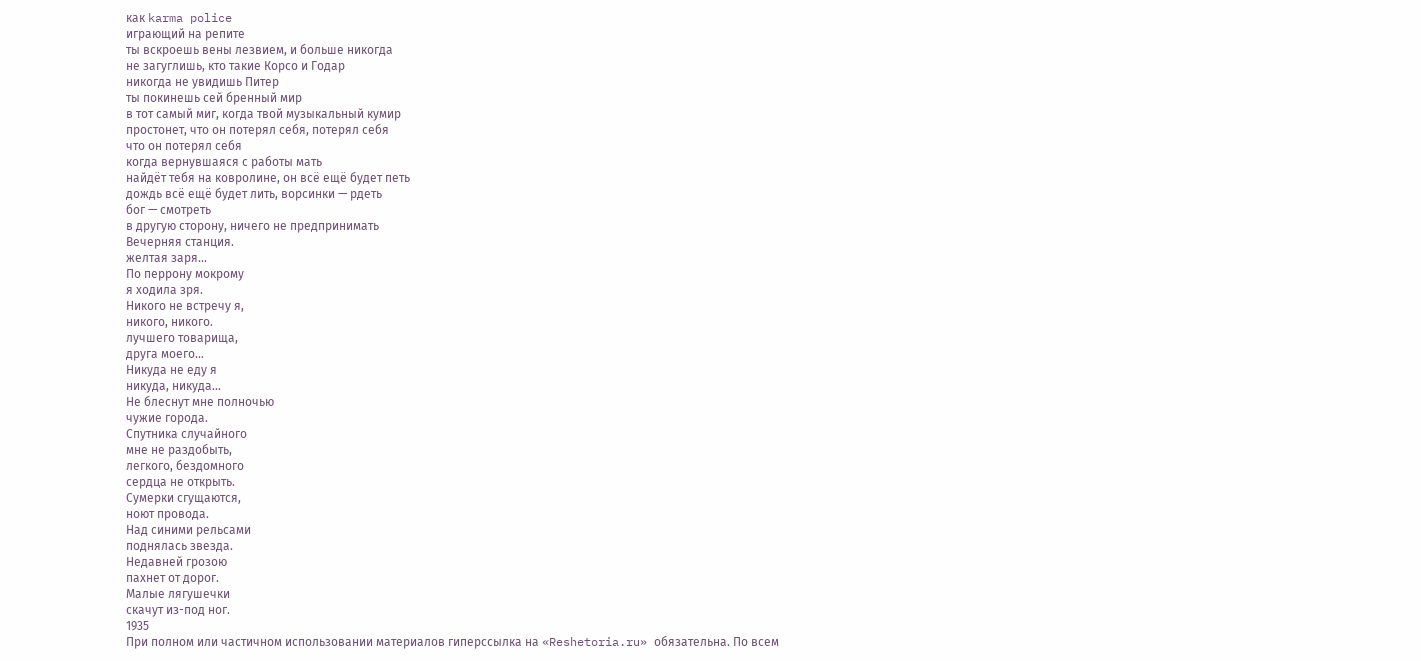как karma police
играющий на репите
ты вскроешь вены лезвием, и больше никогда
не загуглишь, кто такие Корсо и Годар
никогда не увидишь Питер
ты покинешь сей бренный мир
в тот самый миг, когда твой музыкальный кумир
простонет, что он потерял себя, потерял себя
что он потерял себя
когда вернувшаяся с работы мать
найдёт тебя на ковролине, он всё ещё будет петь
дождь всё ещё будет лить, ворсинки — рдеть
бог — смотреть
в другую сторону, ничего не предпринимать
Вечерняя станция.
желтая заря...
По перрону мокрому
я ходила зря.
Никого не встречу я,
никого, никого.
лучшего товарища,
друга моего...
Никуда не еду я
никуда, никуда...
Не блеснут мне полночью
чужие города.
Спутника случайного
мне не раздобыть,
легкого, бездомного
сердца не открыть.
Сумерки сгущаются,
ноют провода.
Над синими рельсами
поднялась звезда.
Недавней грозою
пахнет от дорог.
Малые лягушечки
скачут из-под ног.
1935
При полном или частичном использовании материалов гиперссылка на «Reshetoria.ru» обязательна. По всем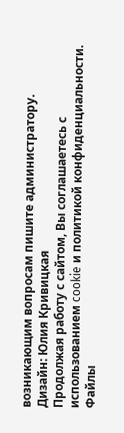возникающим вопросам пишите администратору.
Дизайн: Юлия Кривицкая
Продолжая работу с сайтом, Вы соглашаетесь с использованием cookie и политикой конфиденциальности. Файлы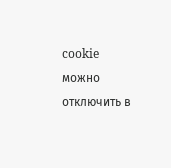cookie можно отключить в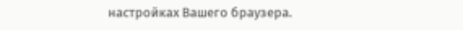настройках Вашего браузера.